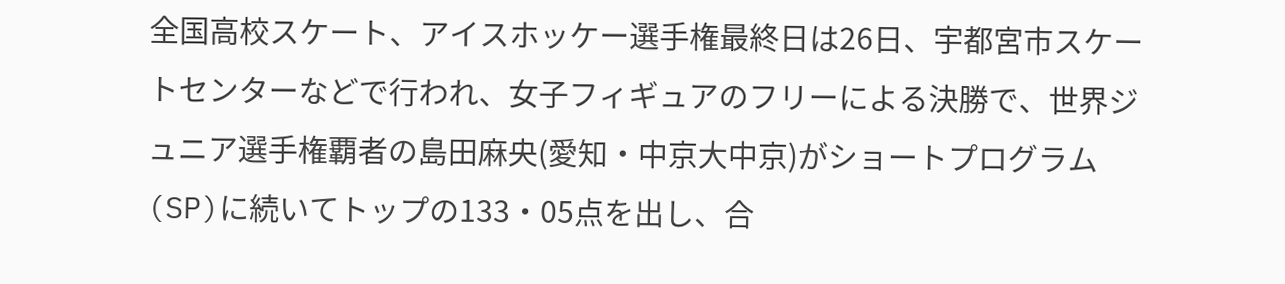全国高校スケート、アイスホッケー選手権最終日は26日、宇都宮市スケートセンターなどで行われ、女子フィギュアのフリーによる決勝で、世界ジュニア選手権覇者の島田麻央(愛知・中京大中京)がショートプログラム(SP)に続いてトップの133・05点を出し、合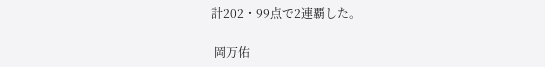計202・99点で2連覇した。

 岡万佑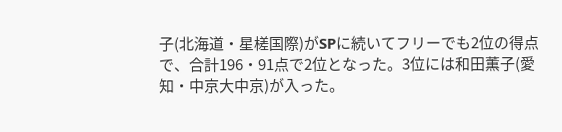子(北海道・星槎国際)がSPに続いてフリーでも2位の得点で、合計196・91点で2位となった。3位には和田薫子(愛知・中京大中京)が入った。